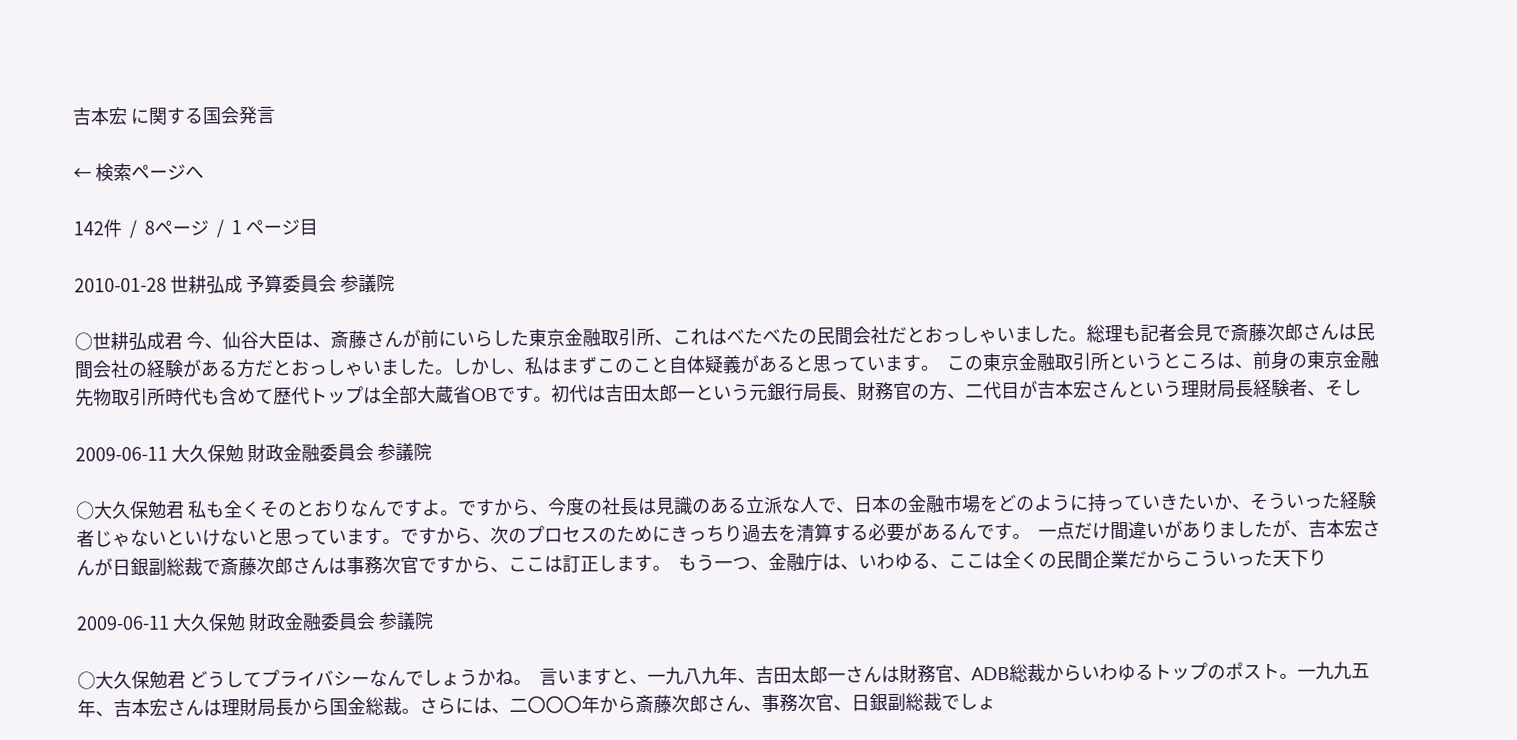吉本宏 に関する国会発言

← 検索ページへ

142件  /  8ページ  /  1 ページ目

2010-01-28 世耕弘成 予算委員会 参議院

○世耕弘成君 今、仙谷大臣は、斎藤さんが前にいらした東京金融取引所、これはべたべたの民間会社だとおっしゃいました。総理も記者会見で斎藤次郎さんは民間会社の経験がある方だとおっしゃいました。しかし、私はまずこのこと自体疑義があると思っています。  この東京金融取引所というところは、前身の東京金融先物取引所時代も含めて歴代トップは全部大蔵省OBです。初代は吉田太郎一という元銀行局長、財務官の方、二代目が吉本宏さんという理財局長経験者、そし

2009-06-11 大久保勉 財政金融委員会 参議院

○大久保勉君 私も全くそのとおりなんですよ。ですから、今度の社長は見識のある立派な人で、日本の金融市場をどのように持っていきたいか、そういった経験者じゃないといけないと思っています。ですから、次のプロセスのためにきっちり過去を清算する必要があるんです。  一点だけ間違いがありましたが、吉本宏さんが日銀副総裁で斎藤次郎さんは事務次官ですから、ここは訂正します。  もう一つ、金融庁は、いわゆる、ここは全くの民間企業だからこういった天下り

2009-06-11 大久保勉 財政金融委員会 参議院

○大久保勉君 どうしてプライバシーなんでしょうかね。  言いますと、一九八九年、吉田太郎一さんは財務官、ADB総裁からいわゆるトップのポスト。一九九五年、吉本宏さんは理財局長から国金総裁。さらには、二〇〇〇年から斎藤次郎さん、事務次官、日銀副総裁でしょ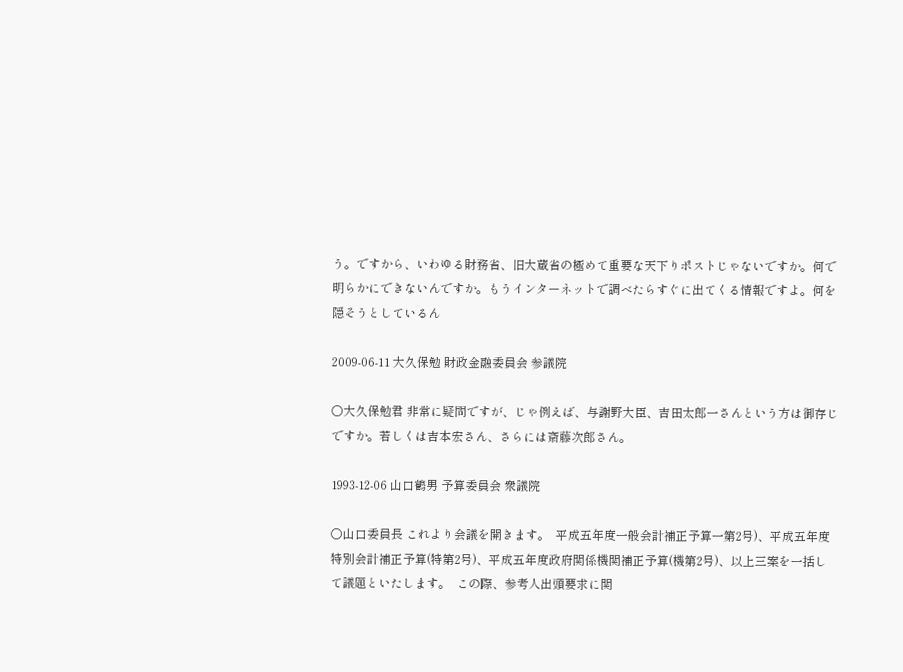う。ですから、いわゆる財務省、旧大蔵省の極めて重要な天下りポストじゃないですか。何で明らかにできないんですか。もうインターネットで調べたらすぐに出てくる情報ですよ。何を隠そうとしているん

2009-06-11 大久保勉 財政金融委員会 参議院

○大久保勉君 非常に疑問ですが、じゃ例えば、与謝野大臣、吉田太郎一さんという方は御存じですか。若しくは吉本宏さん、さらには斎藤次郎さん。

1993-12-06 山口鶴男 予算委員会 衆議院

○山口委員長 これより会議を開きます。  平成五年度一般会計補正予算一第2号)、平成五年度特別会計補正予算(特第2号)、平成五年度政府関係機関補正予算(機第2号)、以上三案を一括して議題といたします。  この際、参考人出頭要求に関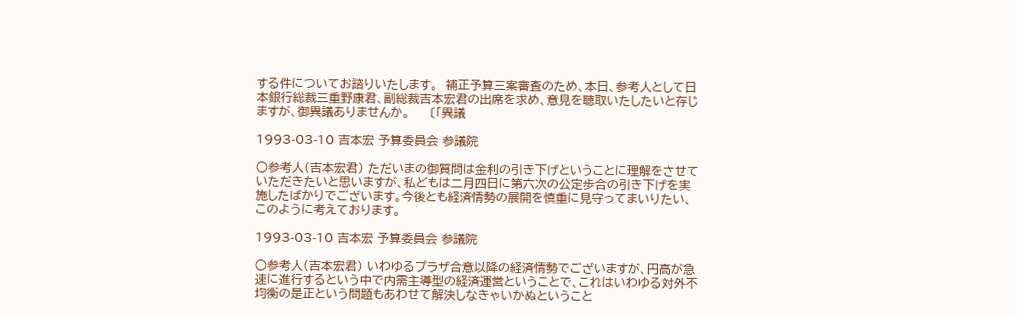する件についてお諮りいたします。  補正予算三案審査のため、本日、参考人として日本銀行総裁三重野康君、副総裁吉本宏君の出席を求め、意見を聴取いたしたいと存じますが、御異議ありませんか。     〔「異議

1993-03-10 吉本宏 予算委員会 参議院

○参考人(吉本宏君) ただいまの御質問は金利の引き下げということに理解をさせていただきたいと思いますが、私どもは二月四日に第六次の公定歩合の引き下げを実施したばかりでございます。今後とも経済情勢の展開を慎重に見守ってまいりたい、このように考えております。

1993-03-10 吉本宏 予算委員会 参議院

○参考人(吉本宏君) いわゆるプラザ合意以降の経済情勢でございますが、円高が急速に進行するという中で内需主導型の経済運営ということで、これはいわゆる対外不均衡の是正という問題もあわせて解決しなきゃいかぬということ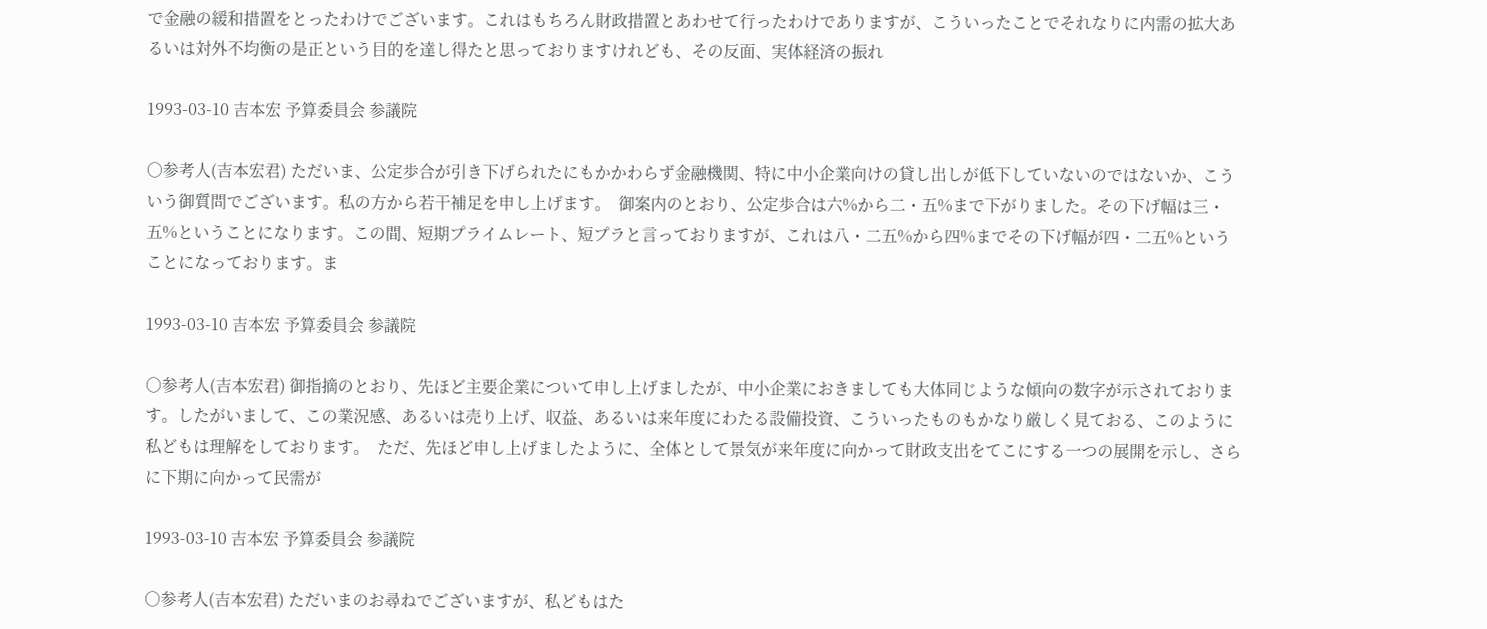で金融の緩和措置をとったわけでございます。これはもちろん財政措置とあわせて行ったわけでありますが、こういったことでそれなりに内需の拡大あるいは対外不均衡の是正という目的を達し得たと思っておりますけれども、その反面、実体経済の振れ

1993-03-10 吉本宏 予算委員会 参議院

○参考人(吉本宏君) ただいま、公定歩合が引き下げられたにもかかわらず金融機関、特に中小企業向けの貸し出しが低下していないのではないか、こういう御質問でございます。私の方から若干補足を申し上げます。  御案内のとおり、公定歩合は六%から二・五%まで下がりました。その下げ幅は三・五%ということになります。この間、短期プライムレート、短プラと言っておりますが、これは八・二五%から四%までその下げ幅が四・二五%ということになっております。ま

1993-03-10 吉本宏 予算委員会 参議院

○参考人(吉本宏君) 御指摘のとおり、先ほど主要企業について申し上げましたが、中小企業におきましても大体同じような傾向の数字が示されております。したがいまして、この業況感、あるいは売り上げ、収益、あるいは来年度にわたる設備投資、こういったものもかなり厳しく見ておる、このように私どもは理解をしております。  ただ、先ほど申し上げましたように、全体として景気が来年度に向かって財政支出をてこにする一つの展開を示し、さらに下期に向かって民需が

1993-03-10 吉本宏 予算委員会 参議院

○参考人(吉本宏君) ただいまのお尋ねでございますが、私どもはた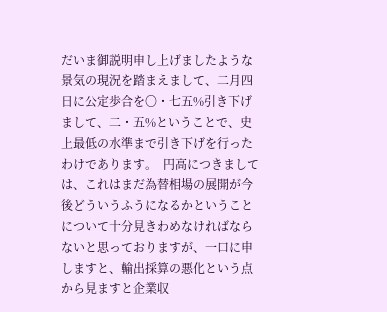だいま御説明申し上げましたような景気の現況を踏まえまして、二月四日に公定歩合を〇・七五%引き下げまして、二・五%ということで、史上最低の水準まで引き下げを行ったわけであります。  円高につきましては、これはまだ為替相場の展開が今後どういうふうになるかということについて十分見きわめなければならないと思っておりますが、一口に申しますと、輸出採算の悪化という点から見ますと企業収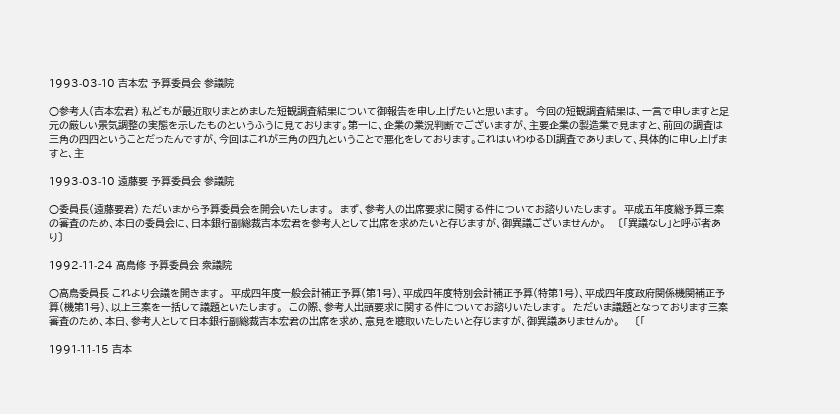1993-03-10 吉本宏 予算委員会 参議院

○参考人(吉本宏君) 私どもが最近取りまとめました短観調査結果について御報告を申し上げたいと思います。  今回の短観調査結果は、一言で申しますと足元の厳しい景気調整の実態を示したものというふうに見ております。第一に、企業の業況判断でございますが、主要企業の製造業で見ますと、前回の調査は三角の四四ということだったんですが、今回はこれが三角の四九ということで悪化をしております。これはいわゆるDI調査でありまして、具体的に申し上げますと、主

1993-03-10 遠藤要 予算委員会 参議院

○委員長(遠藤要君) ただいまから予算委員会を開会いたします。  まず、参考人の出席要求に関する件についてお諮りいたします。  平成五年度総予算三案の審査のため、本日の委員会に、日本銀行副総裁吉本宏君を参考人として出席を求めたいと存じますが、御異議ございませんか。    〔「異議なし」と呼ぶ者あり〕

1992-11-24 高鳥修 予算委員会 衆議院

○高鳥委員長 これより会議を開きます。  平成四年度一般会計補正予算(第1号)、平成四年度特別会計補正予算(特第1号)、平成四年度政府関係機関補正予算(機第1号)、以上三案を一括して議題といたします。  この際、参考人出頭要求に関する件についてお諮りいたします。  ただいま議題となっております三案審査のため、本日、参考人として日本銀行副総裁吉本宏君の出席を求め、意見を聴取いたしたいと存じますが、御異議ありませんか。     〔「

1991-11-15 吉本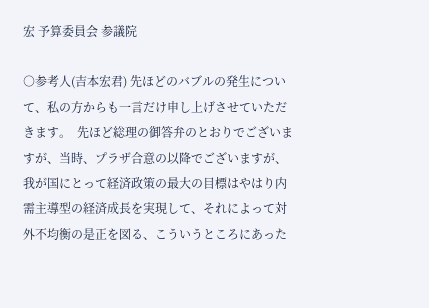宏 予算委員会 参議院

○参考人(吉本宏君) 先ほどのバブルの発生について、私の方からも一言だけ申し上げさせていただきます。  先ほど総理の御答弁のとおりでございますが、当時、プラザ合意の以降でございますが、我が国にとって経済政策の最大の目標はやはり内需主導型の経済成長を実現して、それによって対外不均衡の是正を図る、こういうところにあった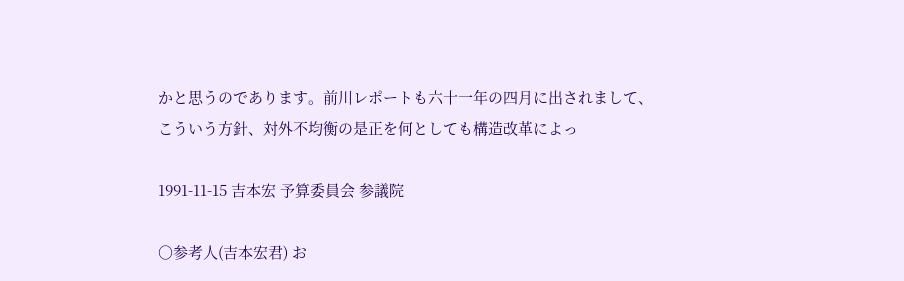かと思うのであります。前川レポートも六十一年の四月に出されまして、こういう方針、対外不均衡の是正を何としても構造改革によっ

1991-11-15 吉本宏 予算委員会 参議院

○参考人(吉本宏君) お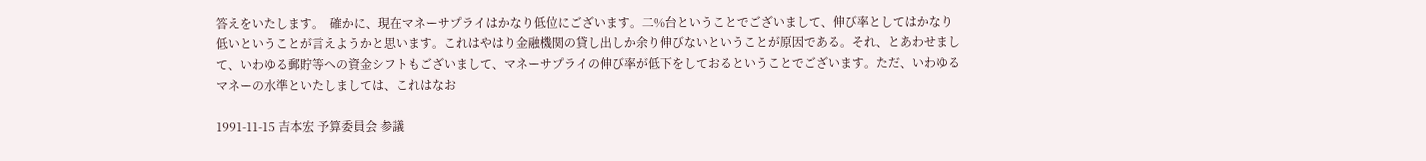答えをいたします。  確かに、現在マネーサプライはかなり低位にございます。二%台ということでございまして、伸び率としてはかなり低いということが言えようかと思います。これはやはり金融機関の貸し出しか余り伸びないということが原因である。それ、とあわせまして、いわゆる郵貯等への資金シフトもございまして、マネーサプライの伸び率が低下をしておるということでございます。ただ、いわゆるマネーの水準といたしましては、これはなお

1991-11-15 吉本宏 予算委員会 参議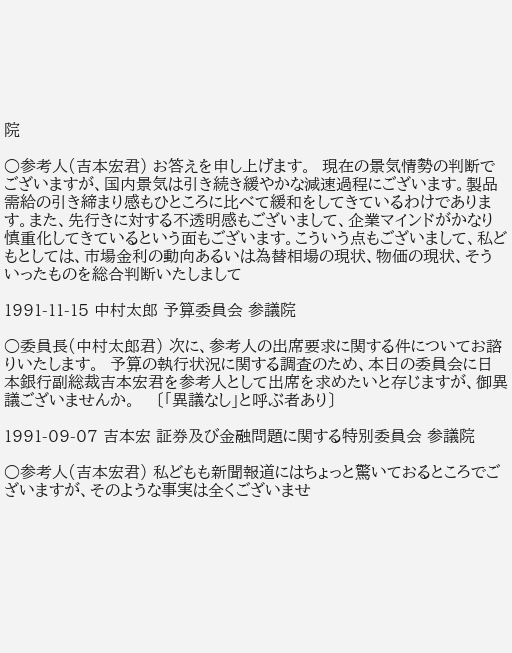院

○参考人(吉本宏君) お答えを申し上げます。  現在の景気情勢の判断でございますが、国内景気は引き続き緩やかな減速過程にございます。製品需給の引き締まり感もひところに比べて緩和をしてきているわけであります。また、先行きに対する不透明感もございまして、企業マインドがかなり慎重化してきているという面もございます。こういう点もございまして、私どもとしては、市場金利の動向あるいは為替相場の現状、物価の現状、そういったものを総合判断いたしまして

1991-11-15 中村太郎 予算委員会 参議院

○委員長(中村太郎君) 次に、参考人の出席要求に関する件についてお諮りいたします。  予算の執行状況に関する調査のため、本日の委員会に日本銀行副総裁吉本宏君を参考人として出席を求めたいと存じますが、御異議ございませんか。    〔「異議なし」と呼ぶ者あり〕

1991-09-07 吉本宏 証券及び金融問題に関する特別委員会 参議院

○参考人(吉本宏君) 私どもも新聞報道にはちょっと驚いておるところでございますが、そのような事実は全くございませ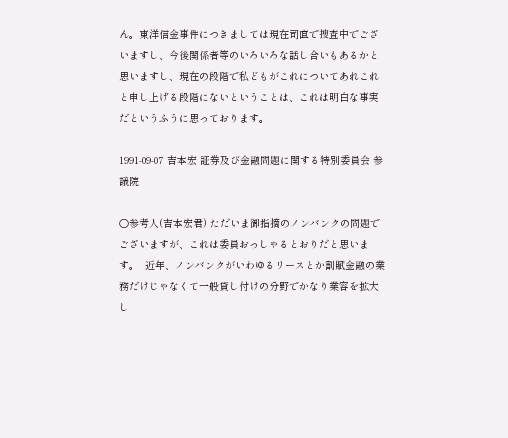ん。東洋信金事件につきましては現在司直で捜査中でございますし、今後関係者等のいろいろな話し合いもあるかと思いますし、現在の段階で私どもがこれについてあれこれと申し上げる段階にないということは、これは明白な事実だというふうに思っております。

1991-09-07 吉本宏 証券及び金融問題に関する特別委員会 参議院

○参考人(吉本宏君) ただいま御指摘のノンバンクの問題でございますが、これは委員おっしゃるとおりだと思います。  近年、ノンバンクがいわゆるリースとか割賦金融の業務だけじゃなくて一般貸し付けの分野でかなり業容を拡大し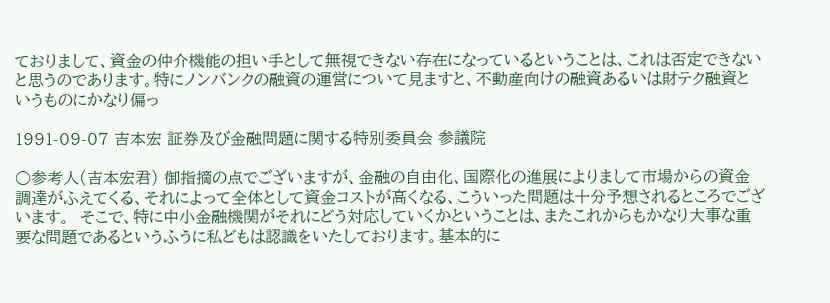ておりまして、資金の仲介機能の担い手として無視できない存在になっているということは、これは否定できないと思うのであります。特にノンバンクの融資の運営について見ますと、不動産向けの融資あるいは財テク融資というものにかなり偏っ

1991-09-07 吉本宏 証券及び金融問題に関する特別委員会 参議院

○参考人(吉本宏君) 御指摘の点でございますが、金融の自由化、国際化の進展によりまして市場からの資金調達がふえてくる、それによって全体として資金コストが高くなる、こういった問題は十分予想されるところでございます。  そこで、特に中小金融機関がそれにどう対応していくかということは、またこれからもかなり大事な重要な問題であるというふうに私どもは認識をいたしております。基本的に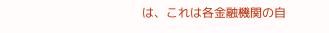は、これは各金融機関の自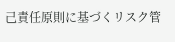己責任原則に基づくリスク管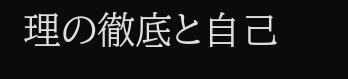理の徹底と自己